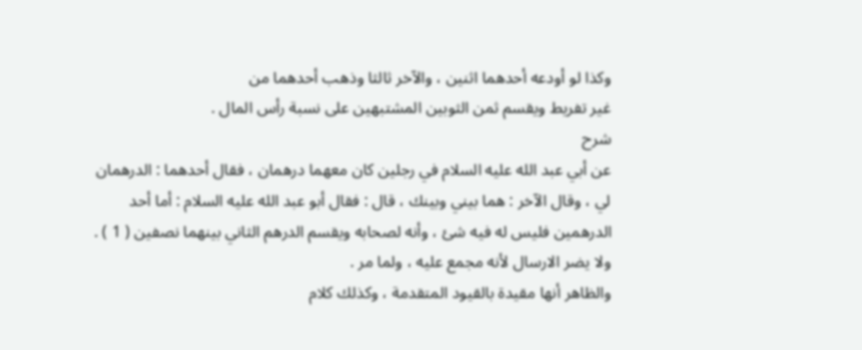وكذا لو أودعه أحدهما اثنين ، والآخر ثالثا وذهب أحدهما من
غير تفريط ويقسم ثمن الثوبين المشتبهين على نسبة رأس المال .
شرح
عن أبي عبد الله عليه السلام في رجلين كان معهما درهمان ، فقال أحدهما : الدرهمان
لي ، وقال الآخر : هما بيني وبينك ، قال : فقال أبو عبد الله عليه السلام : أما أحد
الدرهمين فليس له فيه شئ ، وأنه لصحابه ويقسم الدرهم الثاني بينهما نصفين ( 1 ) .
ولا يضر الارسال لأنه مجمع عليه ، ولما مر .
والظاهر أنها مقيدة بالقيود المتقدمة ، وكذلك كلام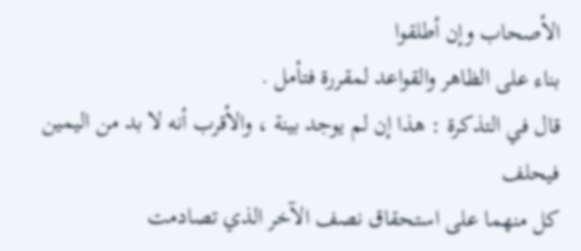الأصحاب وإن أطلقوا
بناء على الظاهر والقواعد لمقررة فتأمل .
قال في التذكرة : هذا إن لم يوجد بينة ، والأقرب أنه لا بد من اليمين فيحلف
كل منهما على استحقاق نصف الآخر الذي تصادمت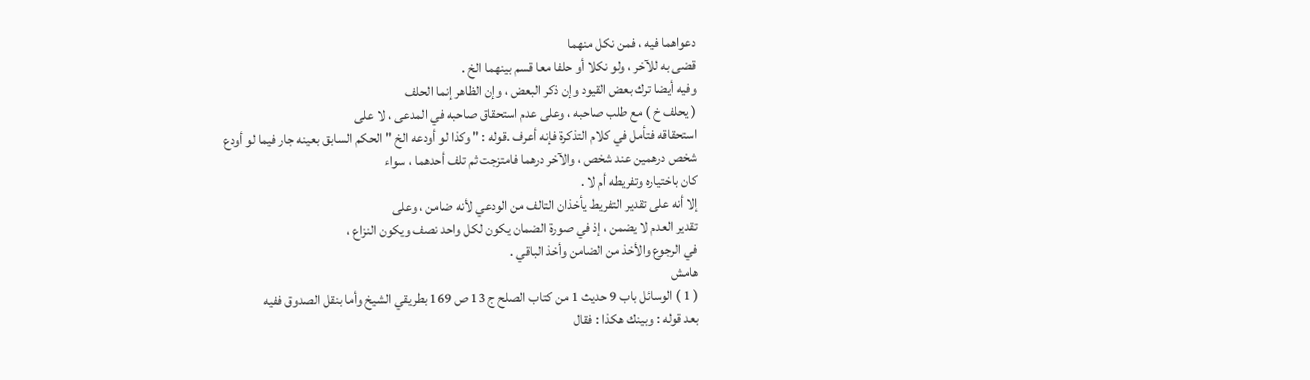دعواهما فيه ، فمن نكل منهما
قضى به للآخر ، ولو نكلا أو حلفا معا قسم بينهما الخ .
وفيه أيضا ترك بعض القيود وإن ذكر البعض ، وإن الظاهر إنما الحلف
( يحلف خ ) مع طلب صاحبه ، وعلى عدم استحقاق صاحبه في المدعى ، لا على
استحقاقه فتأمل في كلام التذكرة فإنه أعرف .قوله : " وكذا لو أودعه الخ " الحكم السابق بعينه جار فيما لو أودع
شخص درهمين عند شخص ، والآخر درهما فامتزجت ثم تلف أحدهما ، سواء
كان باختياره وتفريطه أم لا .
إلا أنه على تقدير التفريط يأخذان التالف من الودعي لأنه ضامن ، وعلى
تقدير العدم لا يضمن ، إذ في صورة الضمان يكون لكل واحد نصف ويكون النزاع ،
في الرجوع والأخذ من الضامن وأخذ الباقي .
هامش
( 1 ) الوسائل باب 9 حديث 1 من كتاب الصلح ج 13 ص 169 بطريقي الشيخ وأما بنقل الصدوق ففيه
بعد قوله : وبينك هكذا : فقال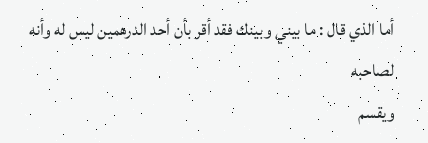أما الذي قال : ما بيني وبينك فقد أقر بأن أحد الدرهمين ليس له وأنه لصاحبه
ويقسم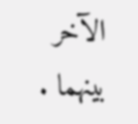الآخر بينهما .